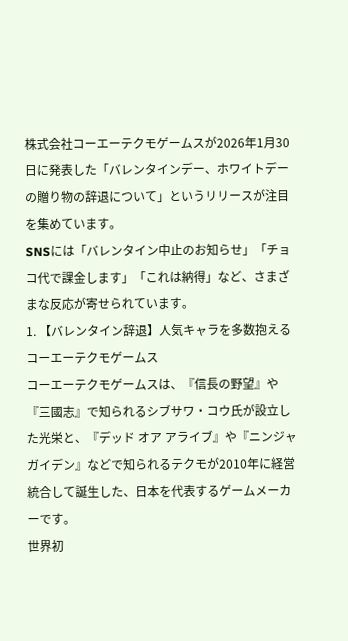株式会社コーエーテクモゲームスが2026年1月30日に発表した「バレンタインデー、ホワイトデーの贈り物の辞退について」というリリースが注目を集めています。
SNSには「バレンタイン中止のお知らせ」「チョコ代で課金します」「これは納得」など、さまざまな反応が寄せられています。
1. 【バレンタイン辞退】人気キャラを多数抱えるコーエーテクモゲームス
コーエーテクモゲームスは、『信長の野望』や『三國志』で知られるシブサワ・コウ氏が設立した光栄と、『デッド オア アライブ』や『ニンジャガイデン』などで知られるテクモが2010年に経営統合して誕生した、日本を代表するゲームメーカーです。
世界初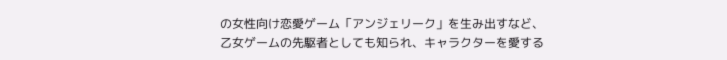の女性向け恋愛ゲーム「アンジェリーク」を生み出すなど、乙女ゲームの先駆者としても知られ、キャラクターを愛する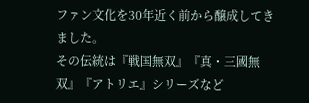ファン文化を30年近く前から醸成してきました。
その伝統は『戦国無双』『真・三國無双』『アトリエ』シリーズなど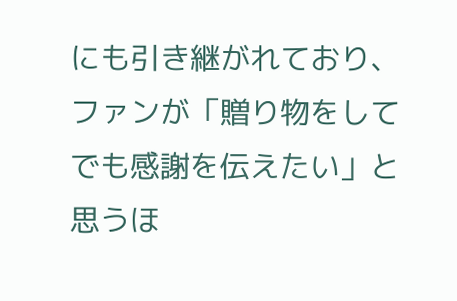にも引き継がれており、ファンが「贈り物をしてでも感謝を伝えたい」と思うほ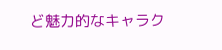ど魅力的なキャラク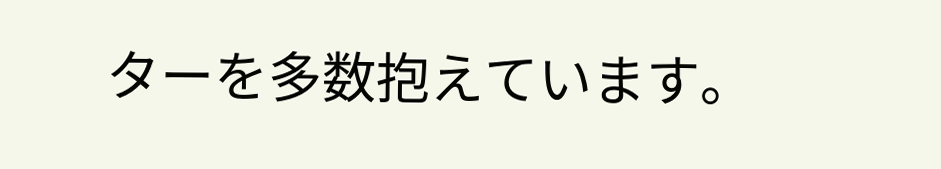ターを多数抱えています。